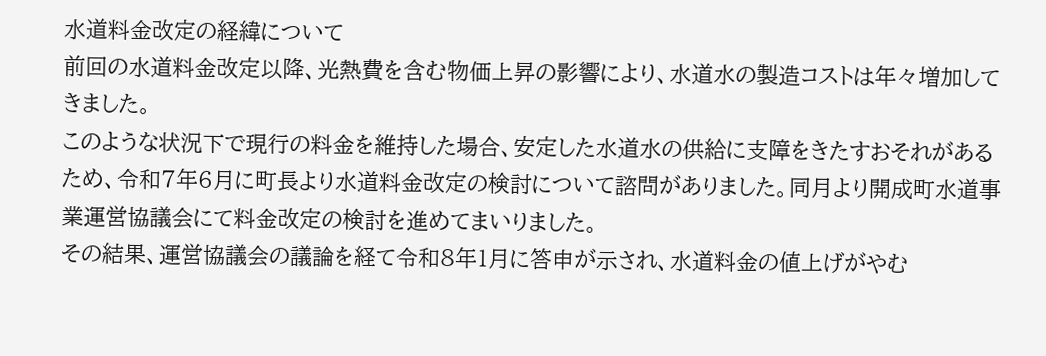水道料金改定の経緯について
前回の水道料金改定以降、光熱費を含む物価上昇の影響により、水道水の製造コストは年々増加してきました。
このような状況下で現行の料金を維持した場合、安定した水道水の供給に支障をきたすおそれがあるため、令和7年6月に町長より水道料金改定の検討について諮問がありました。同月より開成町水道事業運営協議会にて料金改定の検討を進めてまいりました。
その結果、運営協議会の議論を経て令和8年1月に答申が示され、水道料金の値上げがやむ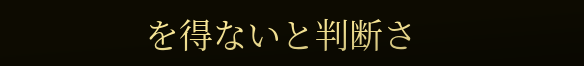を得ないと判断さ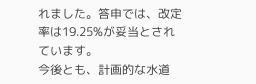れました。答申では、改定率は19.25%が妥当とされています。
今後とも、計画的な水道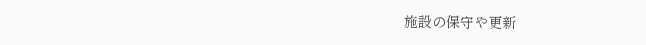施設の保守や更新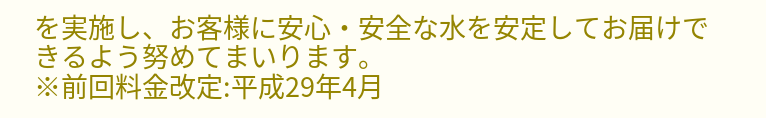を実施し、お客様に安心・安全な水を安定してお届けできるよう努めてまいります。
※前回料金改定:平成29年4月